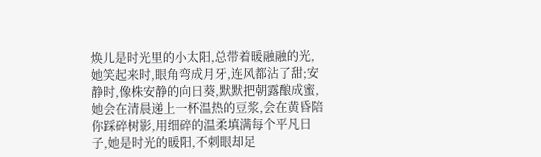焕儿是时光里的小太阳,总带着暖融融的光,她笑起来时,眼角弯成月牙,连风都沾了甜;安静时,像株安静的向日葵,默默把朝露酿成蜜,她会在清晨递上一杯温热的豆浆,会在黄昏陪你踩碎树影,用细碎的温柔填满每个平凡日子,她是时光的暖阳,不刺眼却足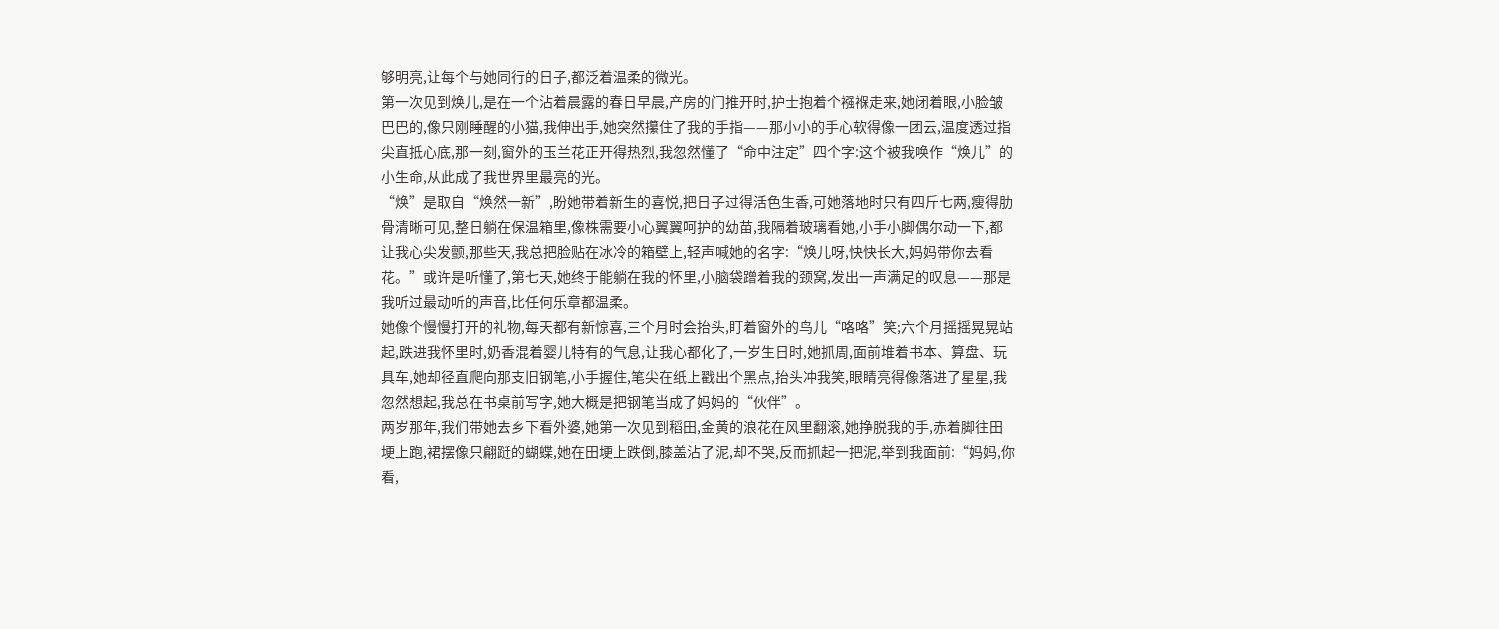够明亮,让每个与她同行的日子,都泛着温柔的微光。
第一次见到焕儿,是在一个沾着晨露的春日早晨,产房的门推开时,护士抱着个襁褓走来,她闭着眼,小脸皱巴巴的,像只刚睡醒的小猫,我伸出手,她突然攥住了我的手指——那小小的手心软得像一团云,温度透过指尖直抵心底,那一刻,窗外的玉兰花正开得热烈,我忽然懂了“命中注定”四个字:这个被我唤作“焕儿”的小生命,从此成了我世界里最亮的光。
“焕”是取自“焕然一新”,盼她带着新生的喜悦,把日子过得活色生香,可她落地时只有四斤七两,瘦得肋骨清晰可见,整日躺在保温箱里,像株需要小心翼翼呵护的幼苗,我隔着玻璃看她,小手小脚偶尔动一下,都让我心尖发颤,那些天,我总把脸贴在冰冷的箱壁上,轻声喊她的名字:“焕儿呀,快快长大,妈妈带你去看花。”或许是听懂了,第七天,她终于能躺在我的怀里,小脑袋蹭着我的颈窝,发出一声满足的叹息——那是我听过最动听的声音,比任何乐章都温柔。
她像个慢慢打开的礼物,每天都有新惊喜,三个月时会抬头,盯着窗外的鸟儿“咯咯”笑;六个月摇摇晃晃站起,跌进我怀里时,奶香混着婴儿特有的气息,让我心都化了,一岁生日时,她抓周,面前堆着书本、算盘、玩具车,她却径直爬向那支旧钢笔,小手握住,笔尖在纸上戳出个黑点,抬头冲我笑,眼睛亮得像落进了星星,我忽然想起,我总在书桌前写字,她大概是把钢笔当成了妈妈的“伙伴”。
两岁那年,我们带她去乡下看外婆,她第一次见到稻田,金黄的浪花在风里翻滚,她挣脱我的手,赤着脚往田埂上跑,裙摆像只翩跹的蝴蝶,她在田埂上跌倒,膝盖沾了泥,却不哭,反而抓起一把泥,举到我面前:“妈妈,你看,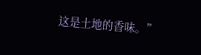这是土地的香味。”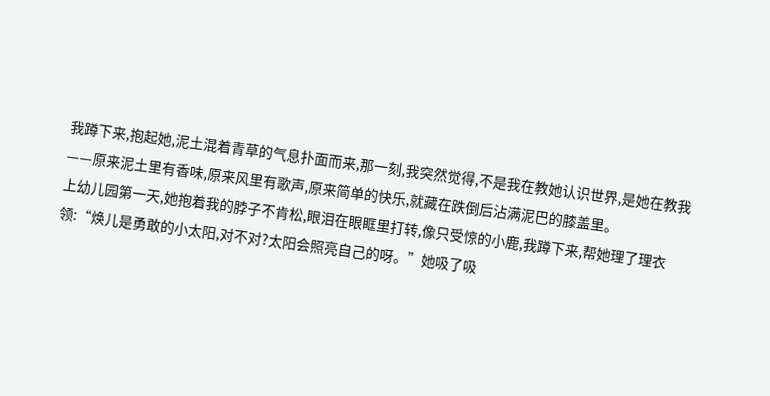我蹲下来,抱起她,泥土混着青草的气息扑面而来,那一刻,我突然觉得,不是我在教她认识世界,是她在教我——原来泥土里有香味,原来风里有歌声,原来简单的快乐,就藏在跌倒后沾满泥巴的膝盖里。
上幼儿园第一天,她抱着我的脖子不肯松,眼泪在眼眶里打转,像只受惊的小鹿,我蹲下来,帮她理了理衣领:“焕儿是勇敢的小太阳,对不对?太阳会照亮自己的呀。”她吸了吸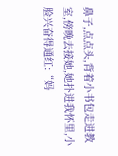鼻子,点点头,背着小书包走进教室,傍晚去接她,她扑进我怀里,小脸兴奋得通红:“妈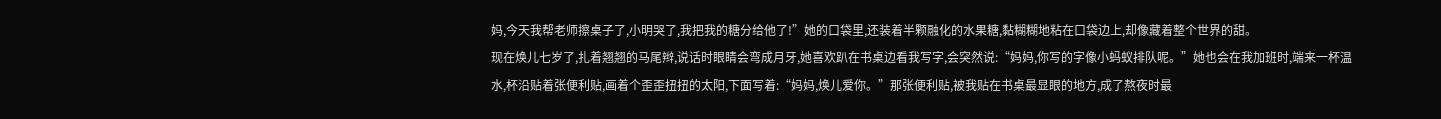妈,今天我帮老师擦桌子了,小明哭了,我把我的糖分给他了!”她的口袋里,还装着半颗融化的水果糖,黏糊糊地粘在口袋边上,却像藏着整个世界的甜。
现在焕儿七岁了,扎着翘翘的马尾辫,说话时眼睛会弯成月牙,她喜欢趴在书桌边看我写字,会突然说:“妈妈,你写的字像小蚂蚁排队呢。”她也会在我加班时,端来一杯温水,杯沿贴着张便利贴,画着个歪歪扭扭的太阳,下面写着:“妈妈,焕儿爱你。”那张便利贴,被我贴在书桌最显眼的地方,成了熬夜时最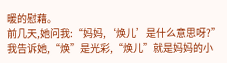暖的慰藉。
前几天,她问我:“妈妈,‘焕儿’是什么意思呀?”我告诉她,“焕”是光彩,“焕儿”就是妈妈的小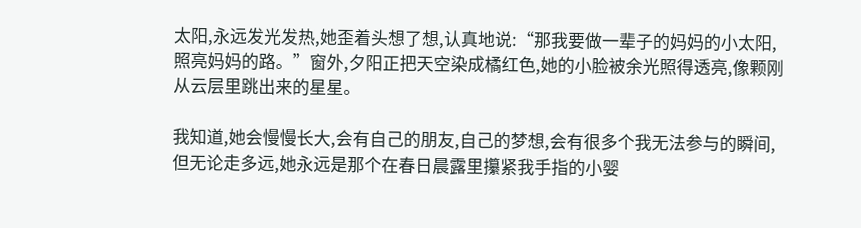太阳,永远发光发热,她歪着头想了想,认真地说:“那我要做一辈子的妈妈的小太阳,照亮妈妈的路。”窗外,夕阳正把天空染成橘红色,她的小脸被余光照得透亮,像颗刚从云层里跳出来的星星。

我知道,她会慢慢长大,会有自己的朋友,自己的梦想,会有很多个我无法参与的瞬间,但无论走多远,她永远是那个在春日晨露里攥紧我手指的小婴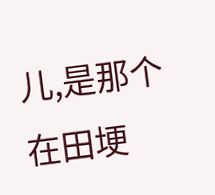儿,是那个在田埂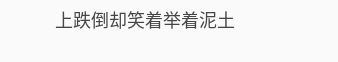上跌倒却笑着举着泥土